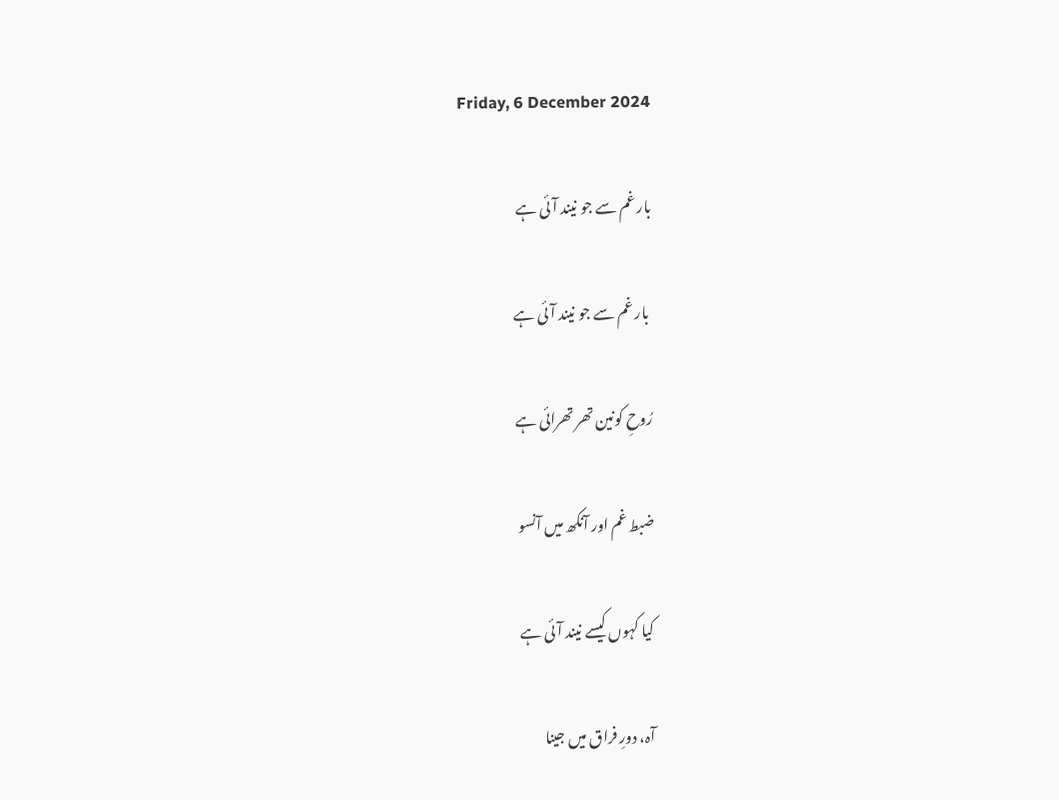Friday, 6 December 2024

بار غم سے جو نیند آئی ہے

 بار غم سے جو نیند آئی ہے

رُوحِ کونین تھر تھرائی ہے

ضبط غم اور آنکھ میں آنسو

کیا کہوں کیسے نیند آئی ہے

آہ، دورِ فراق میں جینا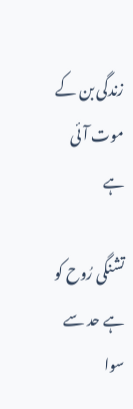زندگی بن کے موت آئی ہے

تشنگی رُوح کو ہے حد سے سوا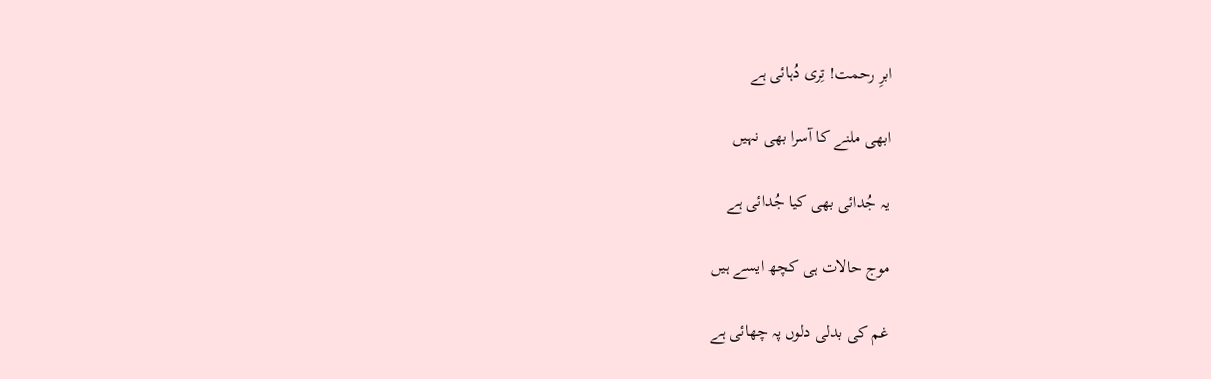ابرِ رحمت! تِری دُہائی ہے

ابھی ملنے کا آسرا بھی نہیں

یہ جُدائی بھی کیا جُدائی ہے

موج حالات ہی کچھ ایسے ہیں

غم کی بدلی دلوں پہ چھائی ہے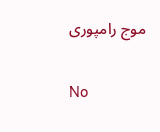موج رامپوری

No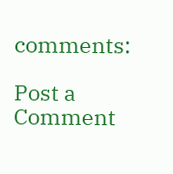comments:

Post a Comment